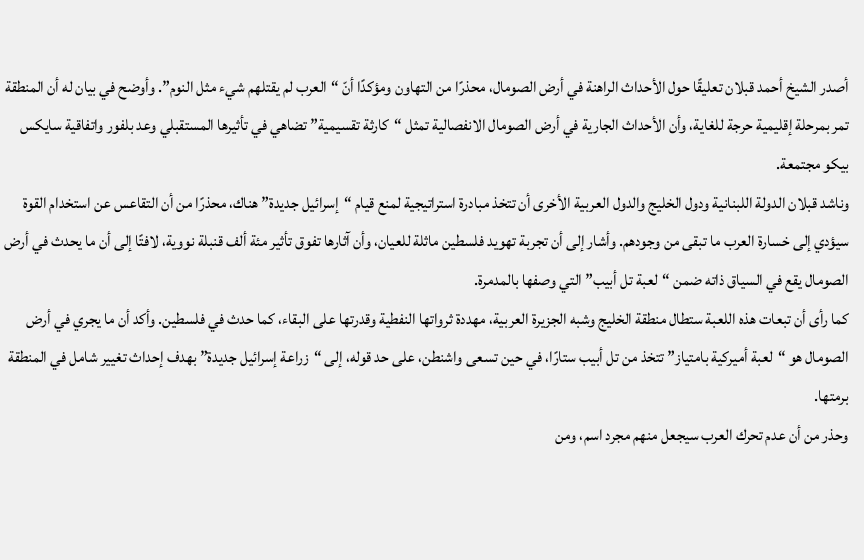أصدر الشيخ أحمد قبلان تعليقًا حول الأحداث الراهنة في أرض الصومال، محذرًا من التهاون ومؤكدًا أنّ “العرب لم يقتلهم شيء مثل النوم”. وأوضح في بيان له أن المنطقة تمر بمرحلة إقليمية حرجة للغاية، وأن الأحداث الجارية في أرض الصومال الانفصالية تمثل “كارثة تقسيمية” تضاهي في تأثيرها المستقبلي وعد بلفور واتفاقية سايكس بيكو مجتمعة.
وناشد قبلان الدولة اللبنانية ودول الخليج والدول العربية الأخرى أن تتخذ مبادرة استراتيجية لمنع قيام “إسرائيل جديدة” هناك، محذرًا من أن التقاعس عن استخدام القوة سيؤدي إلى خسارة العرب ما تبقى من وجودهم. وأشار إلى أن تجربة تهويد فلسطين ماثلة للعيان، وأن آثارها تفوق تأثير مئة ألف قنبلة نووية، لافتًا إلى أن ما يحدث في أرض الصومال يقع في السياق ذاته ضمن “لعبة تل أبيب” التي وصفها بالمدمرة.
كما رأى أن تبعات هذه اللعبة ستطال منطقة الخليج وشبه الجزيرة العربية، مهددة ثرواتها النفطية وقدرتها على البقاء، كما حدث في فلسطين. وأكد أن ما يجري في أرض الصومال هو “لعبة أميركية بامتياز” تتخذ من تل أبيب ستارًا، في حين تسعى واشنطن، على حد قوله، إلى “زراعة إسرائيل جديدة” بهدف إحداث تغيير شامل في المنطقة برمتها.
وحذر من أن عدم تحرك العرب سيجعل منهم مجرد اسم، ومن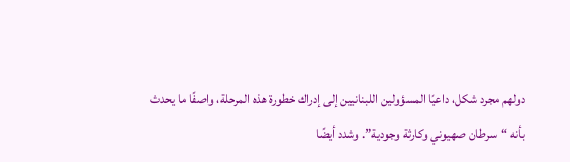دولهم مجرد شكل، داعيًا المسؤولين اللبنانيين إلى إدراك خطورة هذه المرحلة، واصفًا ما يحدث بأنه “سرطان صهيوني وكارثة وجودية”. وشدد أيضًا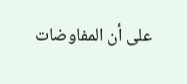على أن المفاوضات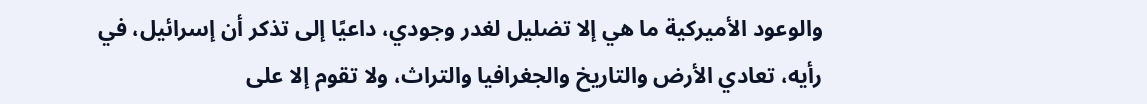والوعود الأميركية ما هي إلا تضليل لغدر وجودي، داعيًا إلى تذكر أن إسرائيل، في رأيه، تعادي الأرض والتاريخ والجغرافيا والتراث، ولا تقوم إلا على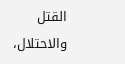القتل والاحتلال،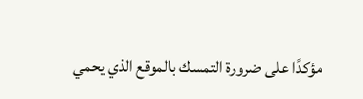مؤكدًا على ضرورة التمسك بالموقع الذي يحمي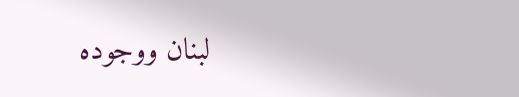لبنان ووجوده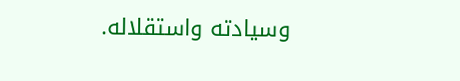وسيادته واستقلاله.